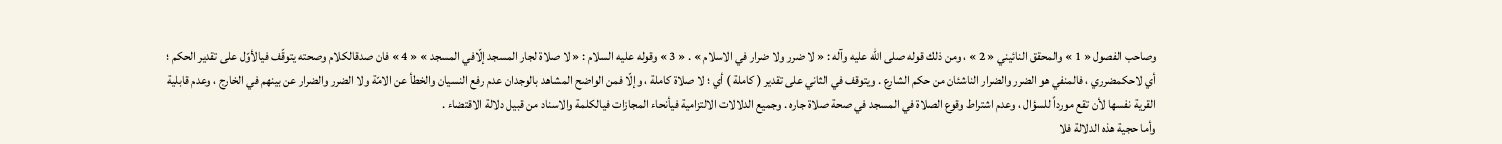وصاحب الفصول « 1 » والمحقق النائيني « 2 » ، ومن ذلك قوله صلى الله عليه وآله : « لا ضرر ولا ضرار في الاسلام » . « 3 » وقوله عليه السلام : « لا صلاة لجار المسجد إلّافي المسجد » « 4 » فان صدقالكلام وصحته يتوقّف فيالأوّل على تقدير الحكم ؛ أي لاحكمضرري ، فالمنفي هو الضرر والضرار الناشئان من حكم الشارع . ويتوقف في الثاني على تقدير ( كاملة ) أي ؛ لا صلاة كاملة ، وإلّا فمن الواضح المشاهد بالوجدان عدم رفع النسيان والخطأ عن الامّة ولا الضرر والضرار عن بينهم في الخارج ، وعدم قابلية القرية نفسها لأن تقع مورداً للسؤال ، وعدم اشتراط وقوع الصلاة في المسجد في صحة صلاة جاره . وجميع الدلالات الالتزامية فيأنحاء المجازات فيالكلمة والاسناد من قبيل دلالة الاقتضاء .
وأما حجية هذه الدلالة فلا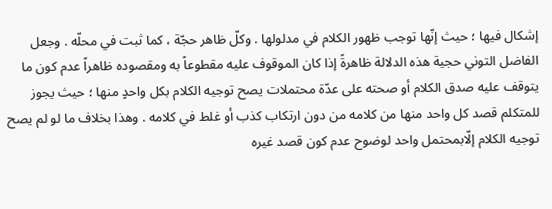إشكال فيها ؛ حيث إنّها توجب ظهور الكلام في مدلولها . وكلّ ظاهر حجّة ، كما ثبت في محلّه . وجعل الفاضل التوني حجية هذه الدلالة ظاهرةً إذا كان الموقوف عليه مقطوعاً به ومقصوده ظاهراً عدم كون ما يتوقف عليه صدق الكلام أو صحته على عدّة محتملات يصح توجيه الكلام بكل واحدٍ منها ؛ حيث يجوز للمتكلم قصد كل واحد منها من كلامه من دون ارتكاب كذب أو غلط في كلامه . وهذا بخلاف ما لو لم يصح توجيه الكلام إلّابمحتمل واحد لوضوح عدم كون قصد غيره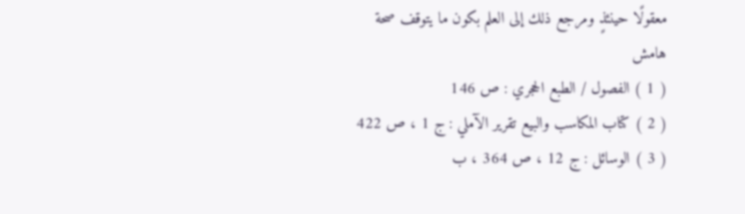معقولًا حينئذٍ ومرجع ذلك إلى العلم بكون ما يتوقف صحة
هامش
( 1 ) الفصول / الطبع الحجري : ص 146
( 2 ) كتاب المكاسب والبيع تقرير الآملي : ج 1 ، ص 422
( 3 ) الوسائل : ج 12 ، ص 364 ، ب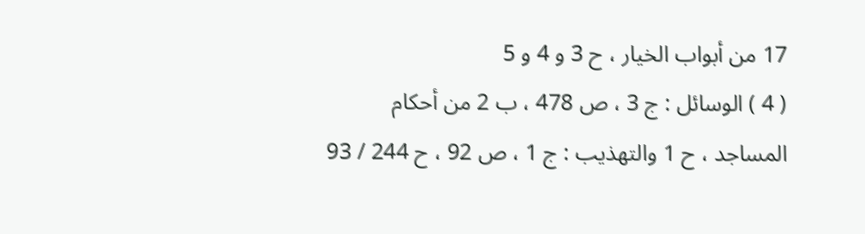17 من أبواب الخيار ، ح 3 و 4 و 5
( 4 ) الوسائل : ج 3 ، ص 478 ، ب 2 من أحكام المساجد ، ح 1 والتهذيب : ج 1 ، ص 92 ، ح 244 / 93